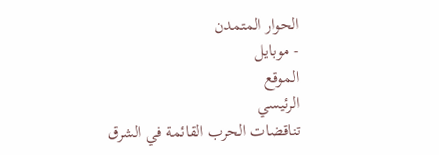الحوار المتمدن
- موبايل
الموقع
الرئيسي
تناقضات الحرب القائمة في الشرق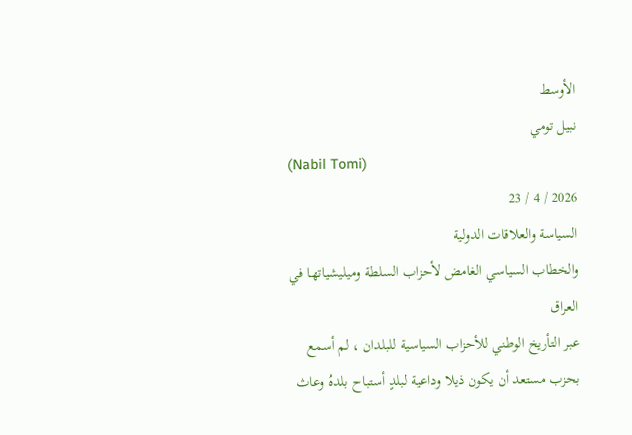الأوسط
نبيل تومي
(Nabil Tomi)
2026 / 4 / 23
السياسة والعلاقات الدولية
والخطاب السياسي الغامض لأحزاب السلطة وميليشياتهـا في العراق
عبر التأريخ الوطني للأحزاب السياسية للبلدان ، لم أسمع بحزب مستعد أن يكون ذيلا وداعية لبلدٍ أستباح بلدهُ وعاث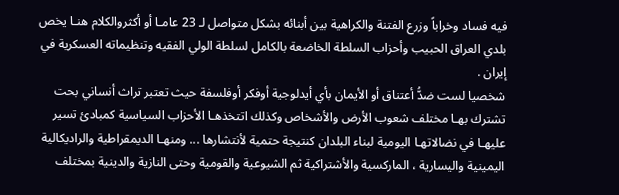فيه فساد وخراباً وزرع الفتنة والكراهية بين أبنائه بشكل متواصل لـ 23 عامـا أو أكثروالكلام هنـا يخص بلدي العراق الحبيب وأحزاب السلطة الخاضعة بالكامل لسلطة الولي الفقيه وتنظيماته العسكرية في إيران .
شخصيا لست ضدُّ أعتناق أو الأيمان بأي أيدلوجية أوفكر أوفلسفة حيث تعتبر تراث أنساني بحت تشترك بهـا مختلف شعوب الأرض والأشخاص وكذلك اتتخذهـا الأحزاب السياسية كمبادئ تسير عليهـا في نضالاتهـا اليومية لبناء البلدان كنتيجة حتمية لأنتشارها ... ومنهـا الديمقراطية والراديكالية اليمينية واليسارية ، الماركسية والأشتراكية ثم الشيوعية والقومية وحتى النازية والدينية بمختلف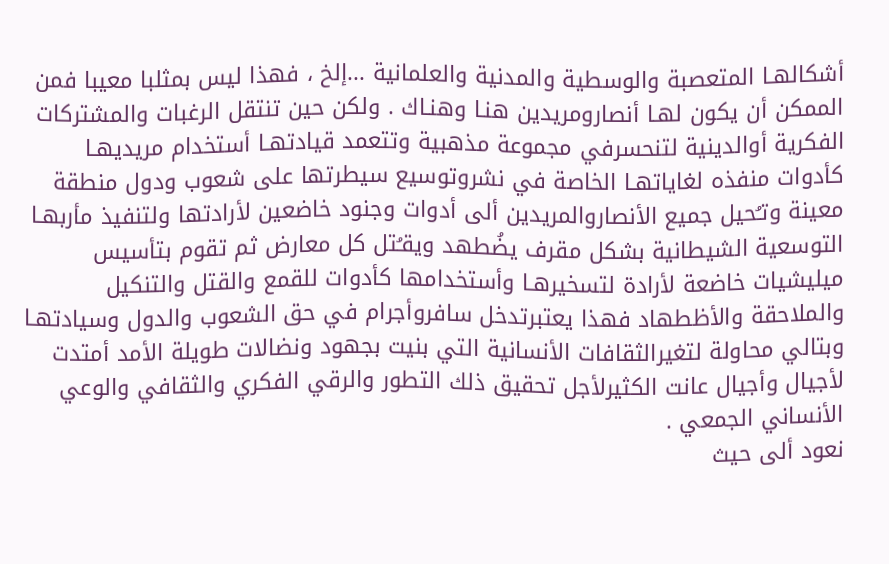أشكالهـا المتعصبة والوسطية والمدنية والعلمانية ...إلخ ، فهذا ليس بمثلبا معيبا فمن الممكن أن يكون لهـا أنصارومريدين هنـا وهنـاك . ولكن حين تنتقل الرغبات والمشتركات الفكرية أوالدينية لتنحسرفي مجموعة مذهبية وتتعمد قيادتهـا أستخدام مريديهـا كأدوات منفذه لغاياتهـا الخاصة في نشروتوسيع سيطرتها على شعوب ودول منطقة معينة وتـُحيل جميع الأنصاروالمريدين ألى أدوات وجنود خاضعين لأرادتها ولتنفيذ مأربهـا التوسعية الشيطانية بشكل مقرف يضُطهد ويقـُتل كل معارض ثم تقوم بتأسيس ميليشيات خاضعة لأرادة لتسخيرهـا وأستخدامها كأدوات للقمع والقتل والتنكيل والملاحقة والأظطهاد فهذا يعتبرتدخل سافروأجرام في حق الشعوب والدول وسيادتهـا وبتالي محاولة لتغيرالثقافات الأنسانية التي بنيت بجهود ونضالات طويلة الأمد أمتدت لأجيال وأجيال عانت الكثيرلأجل تحقيق ذلك التطور والرقي الفكري والثقافي والوعي الأنساني الجمعي .
نعود ألى حيث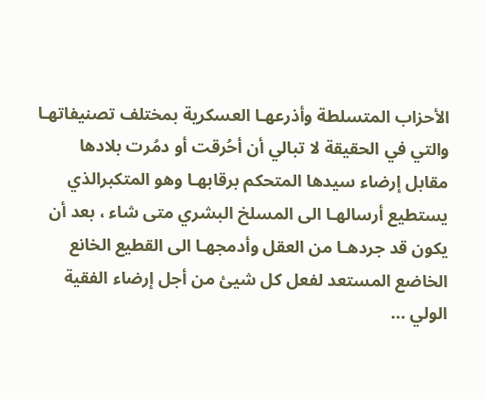الأحزاب المتسلطة وأذرعهـا العسكرية بمختلف تصنيفاتهـا والتي في الحقيقة لا تبالي أن أحُرقت أو دمُرت بلادها مقابل إرضاء سيدها المتحكم برقابهـا وهو المتكبرالذي يستطيع أرسالهـا الى المسلخ البشري متى شاء ، بعد أن يكون قد جردهـا من العقل وأدمجهـا الى القطيع الخانع الخاضع المستعد لفعل كل شيئ من أجل إرضاء الفقية الولي ...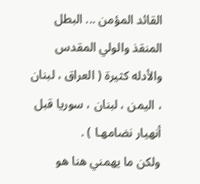القائد المؤمن ... البطل المنقذ والولي المقدس والأدله كثيرة ( العراق ، لبنان ، اليمن ، لبنان ، سوريا قبل أنهيار نضامهـا ) .
ولكن ما يهمني هنا هو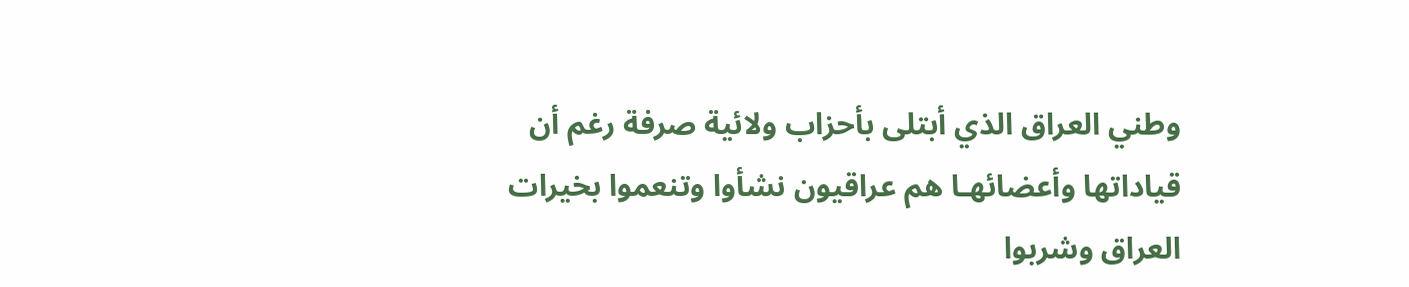وطني العراق الذي أبتلى بأحزاب ولائية صرفة رغم أن قياداتها وأعضائهـا هم عراقيون نشأوا وتنعموا بخيرات العراق وشربوا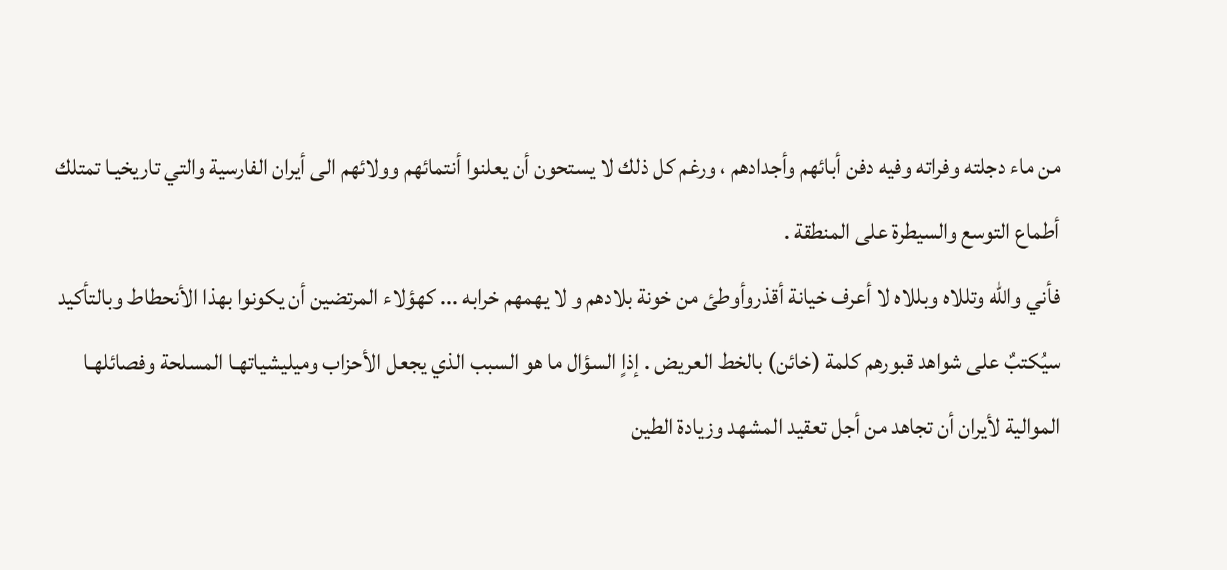من ماء دجلته وفراته وفيه دفن أبائهم وأجدادهم ، ورغم كل ذلك لا يستحون أن يعلنوا أنتمائهم وولائهم الى أيران الفارسية والتي تاريخيـا تمتلك أطماع التوسع والسيطرة على المنطقة .
فأني والله وتللاه وبللاه لا أعرف خيانة أقذروأوطئ من خونة بلادهم و لا يهمهم خرابه ... كهؤلاء المرتضين أن يكونوا بهذا الأنحطاط وبالتأكيد سيُكتبٌ على شواهد قبورهم كلمة (خائن) بالخط العريض . إذاٍ السؤال ما هو السبب الذي يجعل الأحزاب وميليشياتهـا المسلحة وفصائلهـا الموالية لأيران أن تجاهد من أجل تعقيد المشهد وزيادة الطين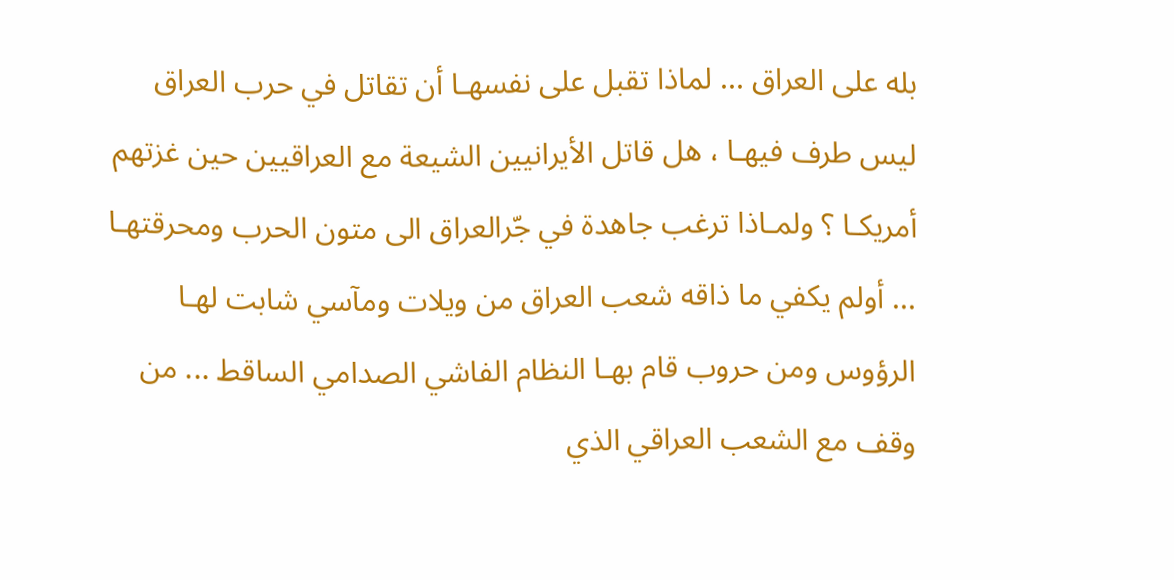بله على العراق ... لماذا تقبل على نفسهـا أن تقاتل في حرب العراق ليس طرف فيهـا ، هل قاتل الأيرانيين الشيعة مع العراقيين حين غزتهم أمريكـا ؟ ولمـاذا ترغب جاهدة في جّرالعراق الى متون الحرب ومحرقتهـا ... أولم يكفي ما ذاقه شعب العراق من ويلات ومآسي شابت لهـا الرؤوس ومن حروب قام بهـا النظام الفاشي الصدامي الساقط ... من وقف مع الشعب العراقي الذي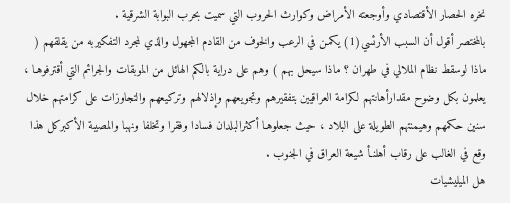نخره الحصار الأقتصادي وأوجعته الأمراض وكوارث الحروب التي سميت بحرب البوابة الشرقية .
بالمختصر أقول أن السبب الأرئسي(1) يكمـن في الرعب والخوف من القادم المجهول والذي لمجرد التفكيربه من يقلقهم ( ماذا لوسقط نظام الملالي في طهران ؟ ماذا سيحل بهم ) وهم على دراية بالكم الهائل من الموبقات والجرائم التي أقترفوهـا ، يعلمون بكل وضوح مقدارأهانتهم لكرامة العراقيين بتفقيرهم وتجويعهم وإذلالهم وتركيعهم والتجاوزات على كرامتهم خلال سنين حكمهم وهيمنتهم الطويلة على البلاد ، حيث جعلوهـا أكثرالبلدان فسادا وفقرا وتخلفا ونهبا والمصيبة الأكبركل هذا وقع في الغالب على رقاب أهلنـأ شيعة العراق في الجنوب .
هل الميليشيات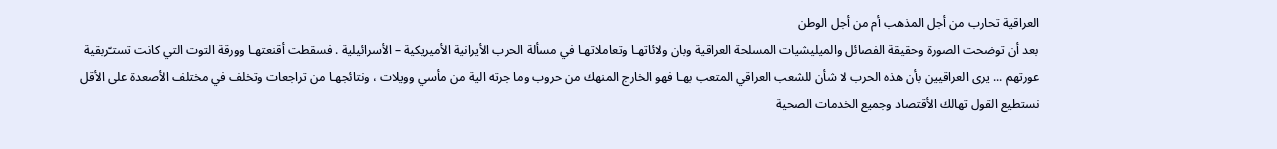العراقية تحارب من أجل المذهب أم من أجل الوطن
بعد أن توضحت الصورة وحقيقة الفصائل والميليشيات المسلحة العراقية وبان ولائاتهـا وتعاملاتهـا في مسألة الحرب الأيرانية الأميريكية – الأسرائيلية . فسقطت أقنعتهـا وورقة التوت التي كانت تستـّربقية عورتهم ... يرى العراقيين بأن هذه الحرب لا شأن للشعب العراقي المتعب بهـا فهو الخارج المنهك من حروب وما جرته الية من مأسي وويلات ، ونتائجهـا من تراجعات وتخلف في مختلف الأصعدة على الأقل نستطيع القول تهالك الأقتصاد وجميع الخدمات الصحية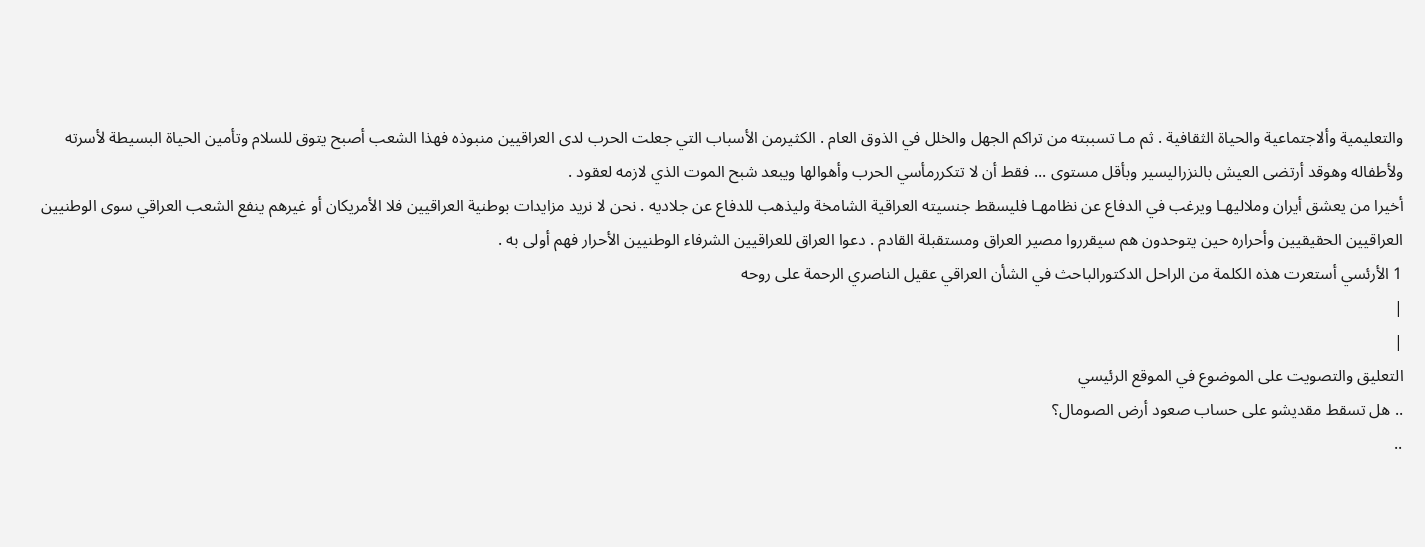والتعليمية وألاجتماعية والحياة الثقافية . ثم مـا تسببته من تراكم الجهل والخلل في الذوق العام . الكثيرمن الأسباب التي جعلت الحرب لدى العراقيين منبوذه فهذا الشعب أصبح يتوق للسلام وتأمين الحياة البسيطة لأسرته ولأطفاله وهوقد أرتضى العيش بالنزراليسير وبأقل مستوى ... فقط أن لا تتكررمأسي الحرب وأهوالها ويبعد شبح الموت الذي لازمه لعقود .
أخيرا من يعشق أيران وملاليهـا ويرغب في الدفاع عن نظامهـا فليسقط جنسيته العراقية الشامخة وليذهب للدفاع عن جلاديه . نحن لا نريد مزايدات بوطنية العراقيين فلا الأمريكان أو غيرهم ينفع الشعب العراقي سوى الوطنيين العراقيين الحقيقيين وأحراره حين يتوحدون هم سيقرروا مصير العراق ومستقبلة القادم . دعوا العراق للعراقيين الشرفاء الوطنيين الأحرار فهم أولى به .
1 الأرئسي أستعرت هذه الكلمة من الراحل الدكتورالباحث في الشأن العراقي عقيل الناصري الرحمة على روحه
|
|
التعليق والتصويت على الموضوع في الموقع الرئيسي
.. هل تسقط مقديشو على حساب صعود أرض الصومال؟
..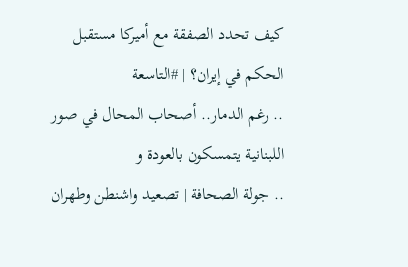كيف تحدد الصفقة مع أميركا مستقبل الحكم في إيران؟ | #التاسعة
.. رغم الدمار.. أصحاب المحال في صور اللبنانية يتمسكون بالعودة و
.. جولة الصحافة | تصعيد واشنطن وطهران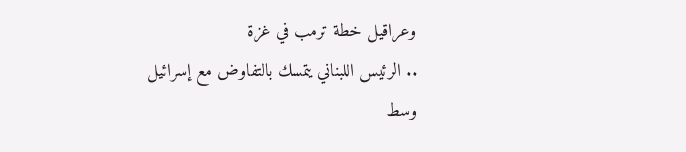وعراقيل خطة ترمب في غزة
.. الرئيس اللبناني يتمسك بالتفاوض مع إسرائيل وسط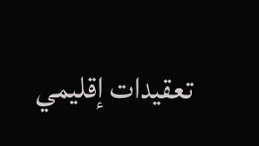تعقيدات إقليمي